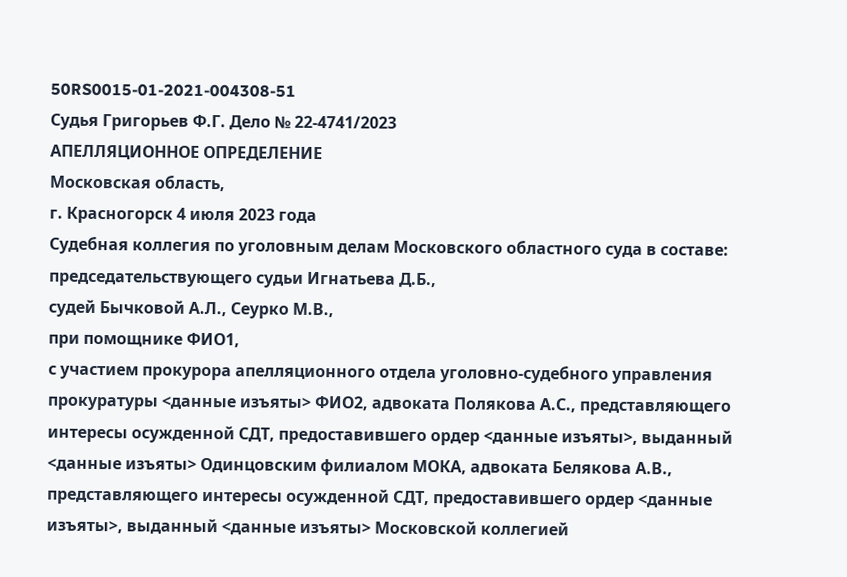50RS0015-01-2021-004308-51
Судья Григорьев Ф.Г. Дело № 22-4741/2023
АПЕЛЛЯЦИОННОЕ ОПРЕДЕЛЕНИЕ
Московская область,
г. Красногорск 4 июля 2023 года
Судебная коллегия по уголовным делам Московского областного суда в составе:
председательствующего судьи Игнатьева Д.Б.,
судей Бычковой А.Л., Сеурко М.В.,
при помощнике ФИО1,
с участием прокурора апелляционного отдела уголовно-судебного управления прокуратуры <данные изъяты> ФИО2, адвоката Полякова А.С., представляющего интересы осужденной СДТ, предоставившего ордер <данные изъяты>, выданный <данные изъяты> Одинцовским филиалом МОКА, адвоката Белякова А.В., представляющего интересы осужденной СДТ, предоставившего ордер <данные изъяты>, выданный <данные изъяты> Московской коллегией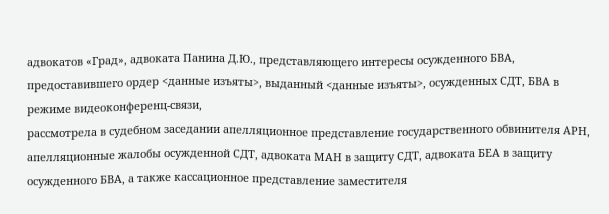адвокатов «Град», адвоката Панина Д.Ю., представляющего интересы осужденного БВА, предоставившего ордер <данные изъяты>, выданный <данные изъяты>, осужденных СДТ, БВА в режиме видеоконференц-связи,
рассмотрела в судебном заседании апелляционное представление государственного обвинителя АРН, апелляционные жалобы осужденной СДТ, адвоката МАН в защиту СДТ, адвоката БЕА в защиту осужденного БВА, а также кассационное представление заместителя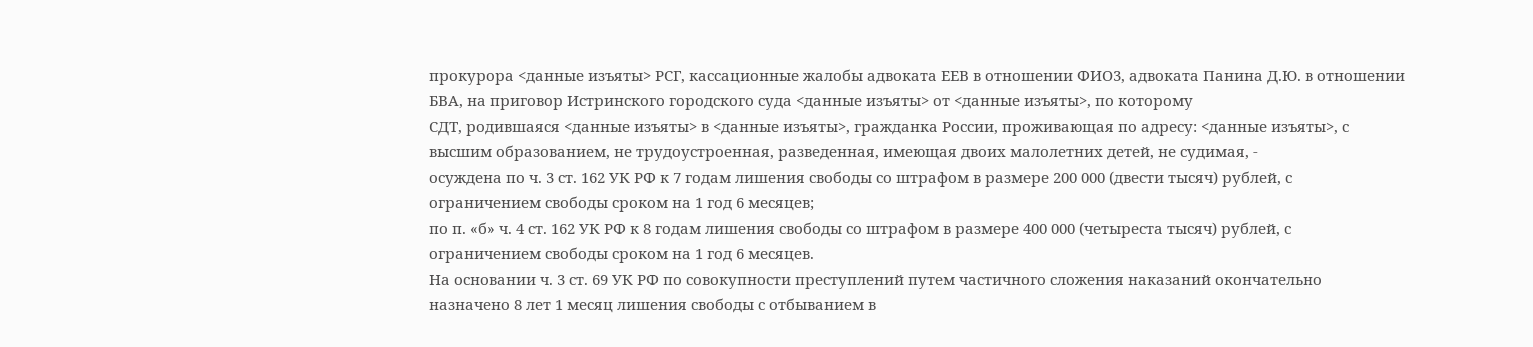прокурора <данные изъяты> РСГ, кассационные жалобы адвоката ЕЕВ в отношении ФИО3, адвоката Панина Д.Ю. в отношении БВА, на приговор Истринского городского суда <данные изъяты> от <данные изъяты>, по которому
СДТ, родившаяся <данные изъяты> в <данные изъяты>, гражданка России, проживающая по адресу: <данные изъяты>, с высшим образованием, не трудоустроенная, разведенная, имеющая двоих малолетних детей, не судимая, -
осуждена по ч. 3 ст. 162 УК РФ к 7 годам лишения свободы со штрафом в размере 200 000 (двести тысяч) рублей, с ограничением свободы сроком на 1 год 6 месяцев;
по п. «б» ч. 4 ст. 162 УК РФ к 8 годам лишения свободы со штрафом в размере 400 000 (четыреста тысяч) рублей, с ограничением свободы сроком на 1 год 6 месяцев.
На основании ч. 3 ст. 69 УК РФ по совокупности преступлений путем частичного сложения наказаний окончательно назначено 8 лет 1 месяц лишения свободы с отбыванием в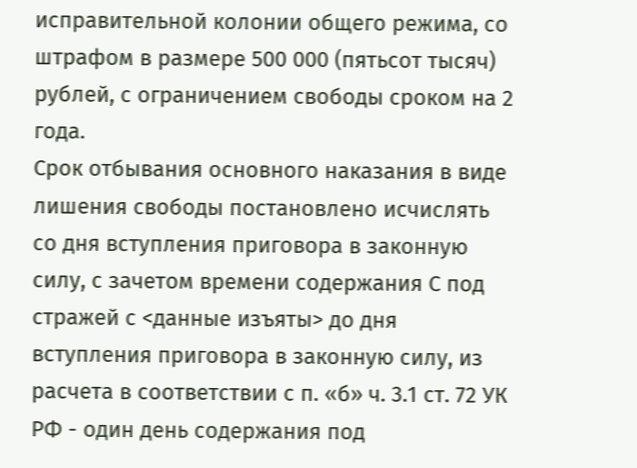исправительной колонии общего режима, со штрафом в размере 500 000 (пятьсот тысяч) рублей, с ограничением свободы сроком на 2 года.
Срок отбывания основного наказания в виде лишения свободы постановлено исчислять со дня вступления приговора в законную силу, с зачетом времени содержания С под стражей с <данные изъяты> до дня вступления приговора в законную силу, из расчета в соответствии с п. «б» ч. 3.1 ст. 72 УК РФ - один день содержания под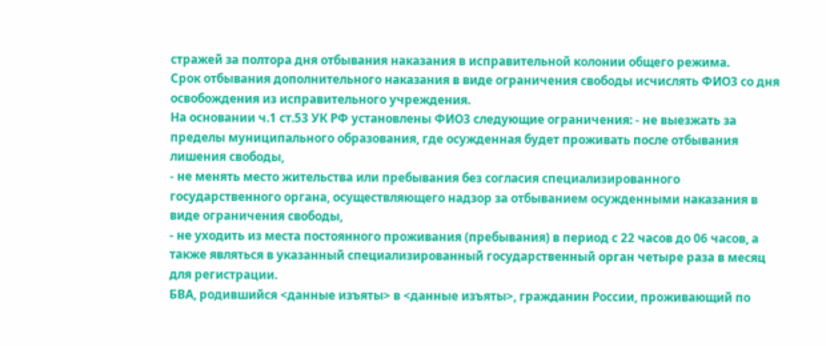стражей за полтора дня отбывания наказания в исправительной колонии общего режима.
Срок отбывания дополнительного наказания в виде ограничения свободы исчислять ФИО3 со дня освобождения из исправительного учреждения.
На основании ч.1 ст.53 УК РФ установлены ФИО3 следующие ограничения: - не выезжать за пределы муниципального образования, где осужденная будет проживать после отбывания лишения свободы,
- не менять место жительства или пребывания без согласия специализированного государственного органа, осуществляющего надзор за отбыванием осужденными наказания в виде ограничения свободы,
- не уходить из места постоянного проживания (пребывания) в период с 22 часов до 06 часов, а также являться в указанный специализированный государственный орган четыре раза в месяц для регистрации.
БВА, родившийся <данные изъяты> в <данные изъяты>, гражданин России, проживающий по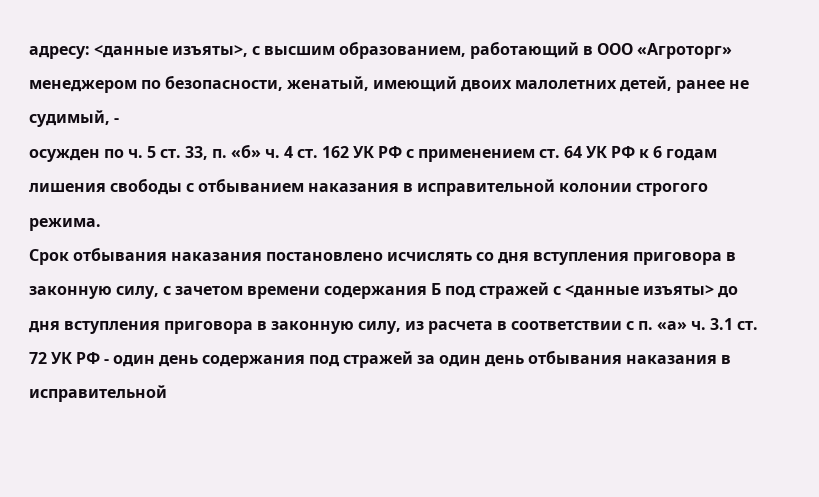адресу: <данные изъяты>, с высшим образованием, работающий в ООО «Агроторг» менеджером по безопасности, женатый, имеющий двоих малолетних детей, ранее не судимый, -
осужден по ч. 5 ст. 33, п. «б» ч. 4 ст. 162 УК РФ с применением ст. 64 УК РФ к 6 годам лишения свободы с отбыванием наказания в исправительной колонии строгого режима.
Срок отбывания наказания постановлено исчислять со дня вступления приговора в законную силу, с зачетом времени содержания Б под стражей с <данные изъяты> до дня вступления приговора в законную силу, из расчета в соответствии с п. «а» ч. 3.1 ст. 72 УК РФ - один день содержания под стражей за один день отбывания наказания в исправительной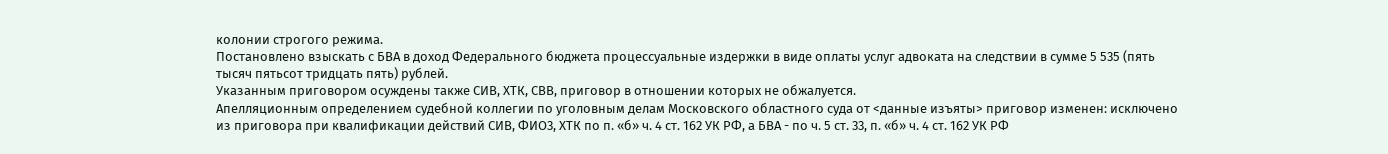колонии строгого режима.
Постановлено взыскать с БВА в доход Федерального бюджета процессуальные издержки в виде оплаты услуг адвоката на следствии в сумме 5 535 (пять тысяч пятьсот тридцать пять) рублей.
Указанным приговором осуждены также СИВ, ХТК, СВВ, приговор в отношении которых не обжалуется.
Апелляционным определением судебной коллегии по уголовным делам Московского областного суда от <данные изъяты> приговор изменен: исключено из приговора при квалификации действий СИВ, ФИО3, ХТК по п. «б» ч. 4 ст. 162 УК РФ, а БВА - по ч. 5 ст. 33, п. «б» ч. 4 ст. 162 УК РФ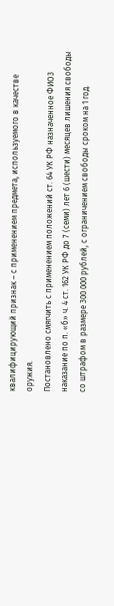квалифицирующий признак – с применением предмета, используемого в качестве оружия.
Постановлено смягчить с применением положений ст. 64 УК РФ назначенное ФИО3 наказание по п. «б» ч. 4 ст. 162 УК РФ до 7 (семи) лет 6 (шести) месяцев лишения свободы со штрафом в размере 300 000 рублей, с ограничением свободы сроком на 1 год.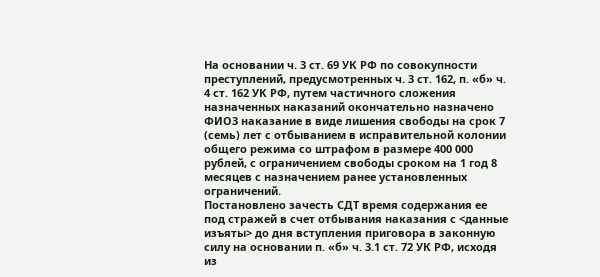На основании ч. 3 ст. 69 УК РФ по совокупности преступлений, предусмотренных ч. 3 ст. 162, п. «б» ч. 4 ст. 162 УК РФ, путем частичного сложения назначенных наказаний окончательно назначено ФИО3 наказание в виде лишения свободы на срок 7 (семь) лет с отбыванием в исправительной колонии общего режима со штрафом в размере 400 000 рублей, с ограничением свободы сроком на 1 год 8 месяцев с назначением ранее установленных ограничений.
Постановлено зачесть СДТ время содержания ее под стражей в счет отбывания наказания с <данные изъяты> до дня вступления приговора в законную силу на основании п. «б» ч. 3.1 ст. 72 УК РФ, исходя из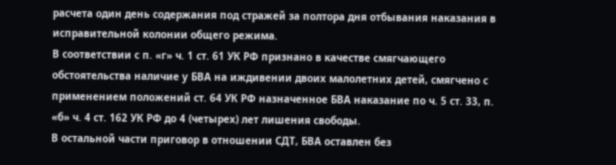расчета один день содержания под стражей за полтора дня отбывания наказания в исправительной колонии общего режима.
В соответствии с п. «г» ч. 1 ст. 61 УК РФ признано в качестве смягчающего обстоятельства наличие у БВА на иждивении двоих малолетних детей, смягчено с применением положений ст. 64 УК РФ назначенное БВА наказание по ч. 5 ст. 33, п. «б» ч. 4 ст. 162 УК РФ до 4 (четырех) лет лишения свободы.
В остальной части приговор в отношении СДТ, БВА оставлен без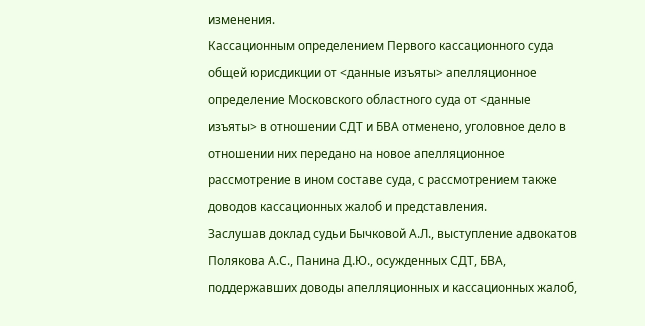изменения.
Кассационным определением Первого кассационного суда общей юрисдикции от <данные изъяты> апелляционное определение Московского областного суда от <данные изъяты> в отношении СДТ и БВА отменено, уголовное дело в отношении них передано на новое апелляционное рассмотрение в ином составе суда, с рассмотрением также доводов кассационных жалоб и представления.
Заслушав доклад судьи Бычковой А.Л., выступление адвокатов Полякова А.С., Панина Д.Ю., осужденных СДТ, БВА, поддержавших доводы апелляционных и кассационных жалоб,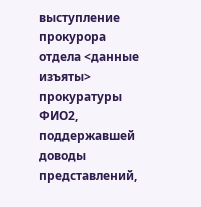выступление прокурора отдела <данные изъяты> прокуратуры ФИО2, поддержавшей доводы представлений,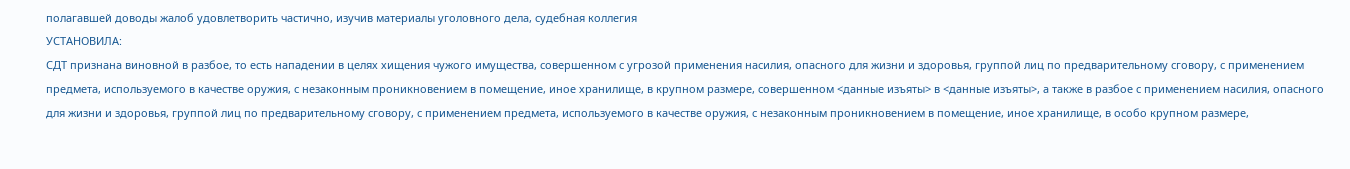полагавшей доводы жалоб удовлетворить частично, изучив материалы уголовного дела, судебная коллегия
УСТАНОВИЛА:
СДТ признана виновной в разбое, то есть нападении в целях хищения чужого имущества, совершенном с угрозой применения насилия, опасного для жизни и здоровья, группой лиц по предварительному сговору, с применением предмета, используемого в качестве оружия, с незаконным проникновением в помещение, иное хранилище, в крупном размере, совершенном <данные изъяты> в <данные изъяты>, а также в разбое с применением насилия, опасного для жизни и здоровья, группой лиц по предварительному сговору, с применением предмета, используемого в качестве оружия, с незаконным проникновением в помещение, иное хранилище, в особо крупном размере,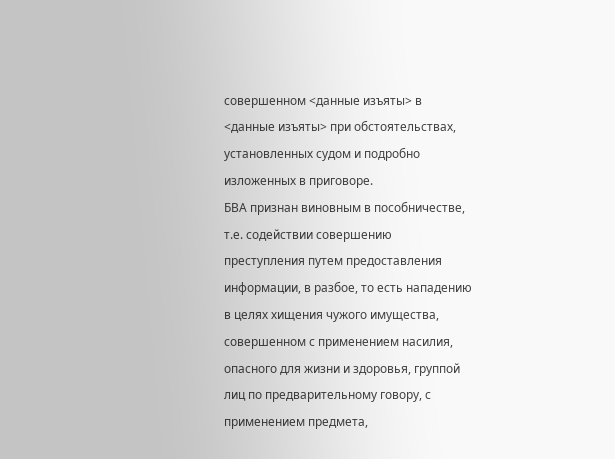совершенном <данные изъяты> в <данные изъяты> при обстоятельствах, установленных судом и подробно изложенных в приговоре.
БВА признан виновным в пособничестве, т.е. содействии совершению преступления путем предоставления информации, в разбое, то есть нападению в целях хищения чужого имущества, совершенном с применением насилия, опасного для жизни и здоровья, группой лиц по предварительному говору, с применением предмета,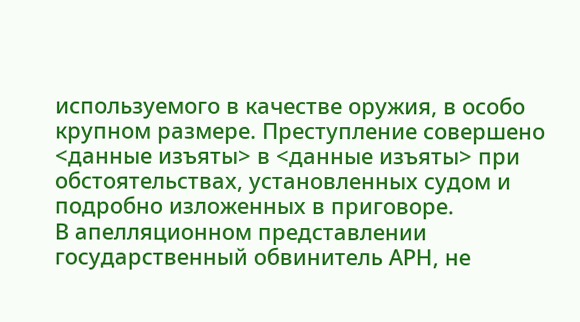используемого в качестве оружия, в особо крупном размере. Преступление совершено <данные изъяты> в <данные изъяты> при обстоятельствах, установленных судом и подробно изложенных в приговоре.
В апелляционном представлении государственный обвинитель АРН, не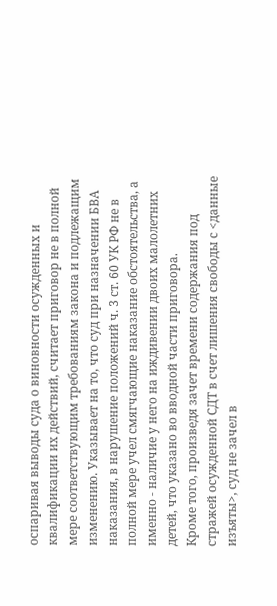оспаривая выводы суда о виновности осужденных и квалификации их действий, считает приговор не в полной мере соответствующим требованиям закона и подлежащим изменению. Указывает на то, что суд при назначении БВА наказания, в нарушение положений ч. 3 ст. 60 УК РФ не в полной мере учел смягчающие наказание обстоятельства, а именно - наличие у него на иждивении двоих малолетних детей, что указано во вводной части приговора.
Кроме того, произведя зачет времени содержания под стражей осужденной СДТ в счет лишения свободы с <данные изъяты>, суд не зачел в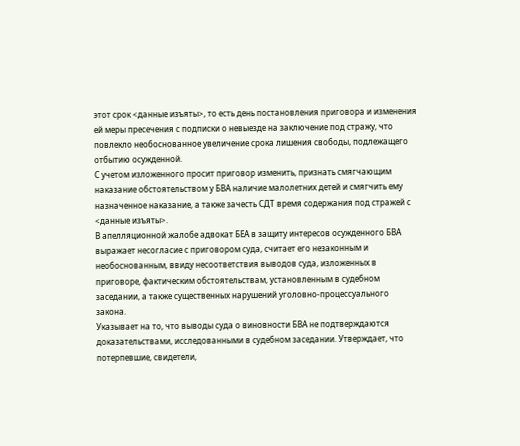этот срок <данные изъяты>, то есть день постановления приговора и изменения ей меры пресечения с подписки о невыезде на заключение под стражу, что повлекло необоснованное увеличение срока лишения свободы, подлежащего отбытию осужденной.
С учетом изложенного просит приговор изменить, признать смягчающим наказание обстоятельством у БВА наличие малолетних детей и смягчить ему назначенное наказание, а также зачесть СДТ время содержания под стражей с <данные изъяты>.
В апелляционной жалобе адвокат БЕА в защиту интересов осужденного БВА выражает несогласие с приговором суда, считает его незаконным и необоснованным, ввиду несоответствия выводов суда, изложенных в приговоре, фактическим обстоятельствам, установленным в судебном заседании, а также существенных нарушений уголовно-процессуального закона.
Указывает на то, что выводы суда о виновности БВА не подтверждаются доказательствами, исследованными в судебном заседании. Утверждает, что потерпевшие, свидетели,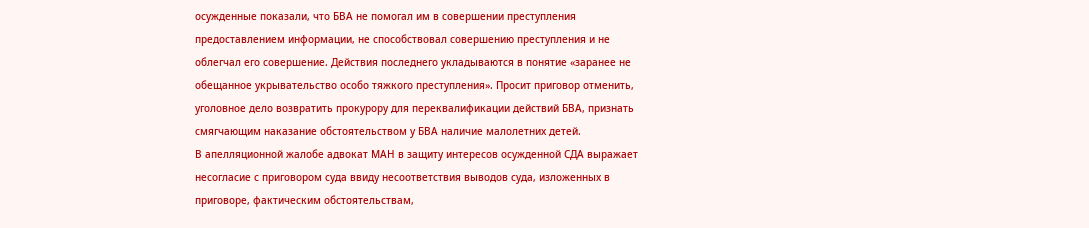осужденные показали, что БВА не помогал им в совершении преступления предоставлением информации, не способствовал совершению преступления и не облегчал его совершение. Действия последнего укладываются в понятие «заранее не обещанное укрывательство особо тяжкого преступления». Просит приговор отменить, уголовное дело возвратить прокурору для переквалификации действий БВА, признать смягчающим наказание обстоятельством у БВА наличие малолетних детей.
В апелляционной жалобе адвокат МАН в защиту интересов осужденной СДА выражает несогласие с приговором суда ввиду несоответствия выводов суда, изложенных в приговоре, фактическим обстоятельствам,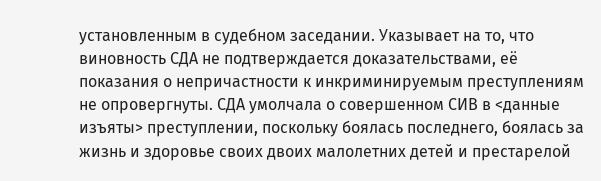установленным в судебном заседании. Указывает на то, что виновность СДА не подтверждается доказательствами, её показания о непричастности к инкриминируемым преступлениям не опровергнуты. СДА умолчала о совершенном СИВ в <данные изъяты> преступлении, поскольку боялась последнего, боялась за жизнь и здоровье своих двоих малолетних детей и престарелой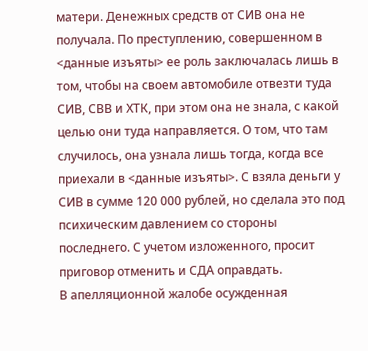матери. Денежных средств от СИВ она не получала. По преступлению, совершенном в <данные изъяты> ее роль заключалась лишь в том, чтобы на своем автомобиле отвезти туда СИВ, СВВ и ХТК, при этом она не знала, с какой целью они туда направляется. О том, что там случилось, она узнала лишь тогда, когда все приехали в <данные изъяты>. С взяла деньги у СИВ в сумме 120 000 рублей, но сделала это под психическим давлением со стороны последнего. С учетом изложенного, просит приговор отменить и СДА оправдать.
В апелляционной жалобе осужденная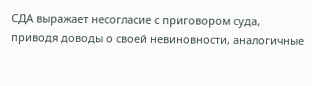СДА выражает несогласие с приговором суда, приводя доводы о своей невиновности, аналогичные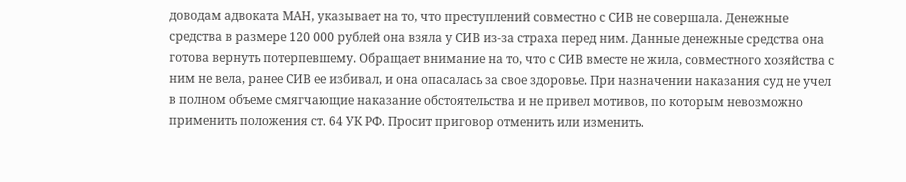доводам адвоката МАН, указывает на то, что преступлений совместно с СИВ не совершала. Денежные средства в размере 120 000 рублей она взяла у СИВ из-за страха перед ним. Данные денежные средства она готова вернуть потерпевшему. Обращает внимание на то, что с СИВ вместе не жила, совместного хозяйства с ним не вела, ранее СИВ ее избивал, и она опасалась за свое здоровье. При назначении наказания суд не учел в полном объеме смягчающие наказание обстоятельства и не привел мотивов, по которым невозможно применить положения ст. 64 УК РФ. Просит приговор отменить или изменить.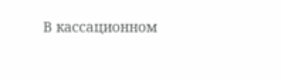В кассационном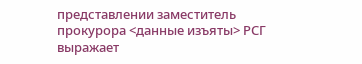представлении заместитель прокурора <данные изъяты> РСГ выражает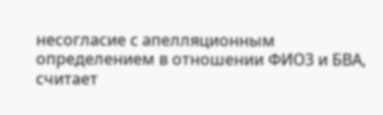несогласие с апелляционным определением в отношении ФИО3 и БВА, считает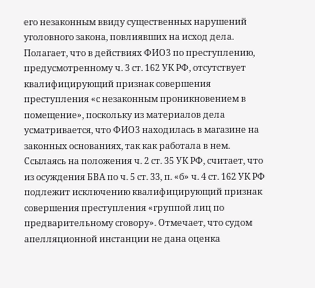его незаконным ввиду существенных нарушений уголовного закона, повлиявших на исход дела. Полагает, что в действиях ФИО3 по преступлению, предусмотренному ч. 3 ст. 162 УК РФ, отсутствует квалифицирующий признак совершения преступления «с незаконным проникновением в помещение», поскольку из материалов дела усматривается, что ФИО3 находилась в магазине на законных основаниях, так как работала в нем.
Ссылаясь на положения ч. 2 ст. 35 УК РФ, считает, что из осуждения БВА по ч. 5 ст. 33, п. «б» ч. 4 ст. 162 УК РФ подлежит исключению квалифицирующий признак совершения преступления «группой лиц по предварительному сговору». Отмечает, что судом апелляционной инстанции не дана оценка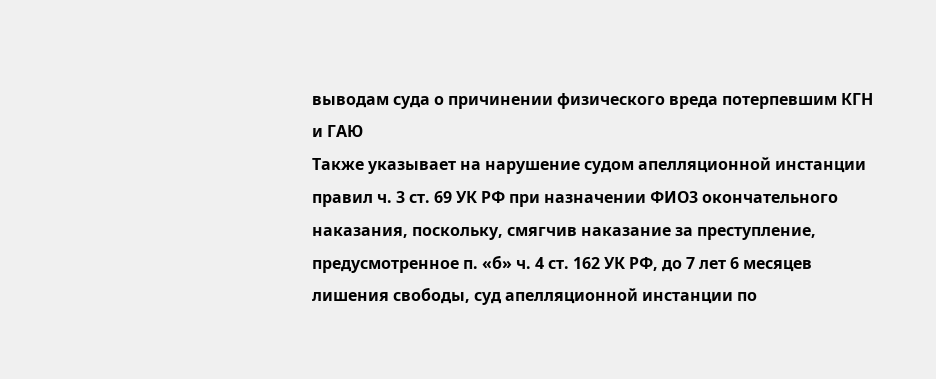выводам суда о причинении физического вреда потерпевшим КГН и ГАЮ
Также указывает на нарушение судом апелляционной инстанции правил ч. 3 ст. 69 УК РФ при назначении ФИО3 окончательного наказания, поскольку, смягчив наказание за преступление, предусмотренное п. «б» ч. 4 ст. 162 УК РФ, до 7 лет 6 месяцев лишения свободы, суд апелляционной инстанции по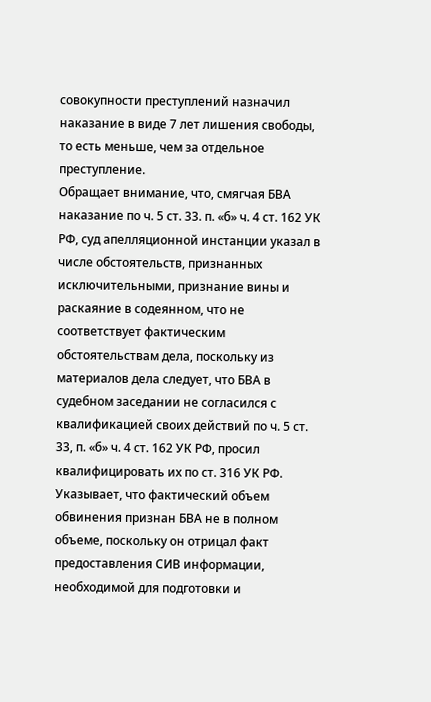совокупности преступлений назначил наказание в виде 7 лет лишения свободы, то есть меньше, чем за отдельное преступление.
Обращает внимание, что, смягчая БВА наказание по ч. 5 ст. 33. п. «б» ч. 4 ст. 162 УК РФ, суд апелляционной инстанции указал в числе обстоятельств, признанных исключительными, признание вины и раскаяние в содеянном, что не соответствует фактическим обстоятельствам дела, поскольку из материалов дела следует, что БВА в судебном заседании не согласился с квалификацией своих действий по ч. 5 ст. 33, п. «б» ч. 4 ст. 162 УК РФ, просил квалифицировать их по ст. 316 УК РФ. Указывает, что фактический объем обвинения признан БВА не в полном объеме, поскольку он отрицал факт предоставления СИВ информации, необходимой для подготовки и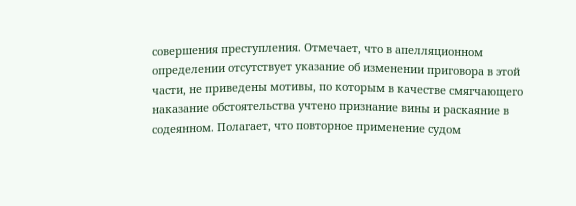совершения преступления. Отмечает, что в апелляционном определении отсутствует указание об изменении приговора в этой части, не приведены мотивы, по которым в качестве смягчающего наказание обстоятельства учтено признание вины и раскаяние в содеянном. Полагает, что повторное применение судом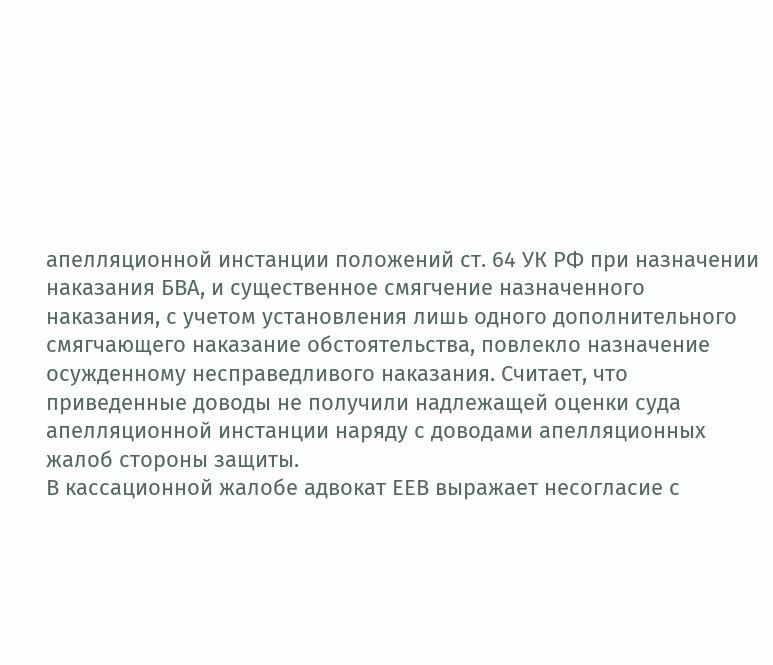апелляционной инстанции положений ст. 64 УК РФ при назначении наказания БВА, и существенное смягчение назначенного наказания, с учетом установления лишь одного дополнительного смягчающего наказание обстоятельства, повлекло назначение осужденному несправедливого наказания. Считает, что приведенные доводы не получили надлежащей оценки суда апелляционной инстанции наряду с доводами апелляционных жалоб стороны защиты.
В кассационной жалобе адвокат ЕЕВ выражает несогласие с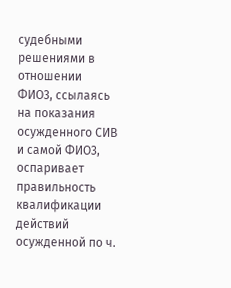судебными решениями в отношении ФИО3, ссылаясь на показания осужденного СИВ и самой ФИО3, оспаривает правильность квалификации действий осужденной по ч.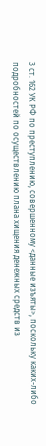3 ст. 162 УК РФ по преступлению, совершенному <данные изъяты>, поскольку каких-либо подробностей по осуществлению плана хищения денежных средств из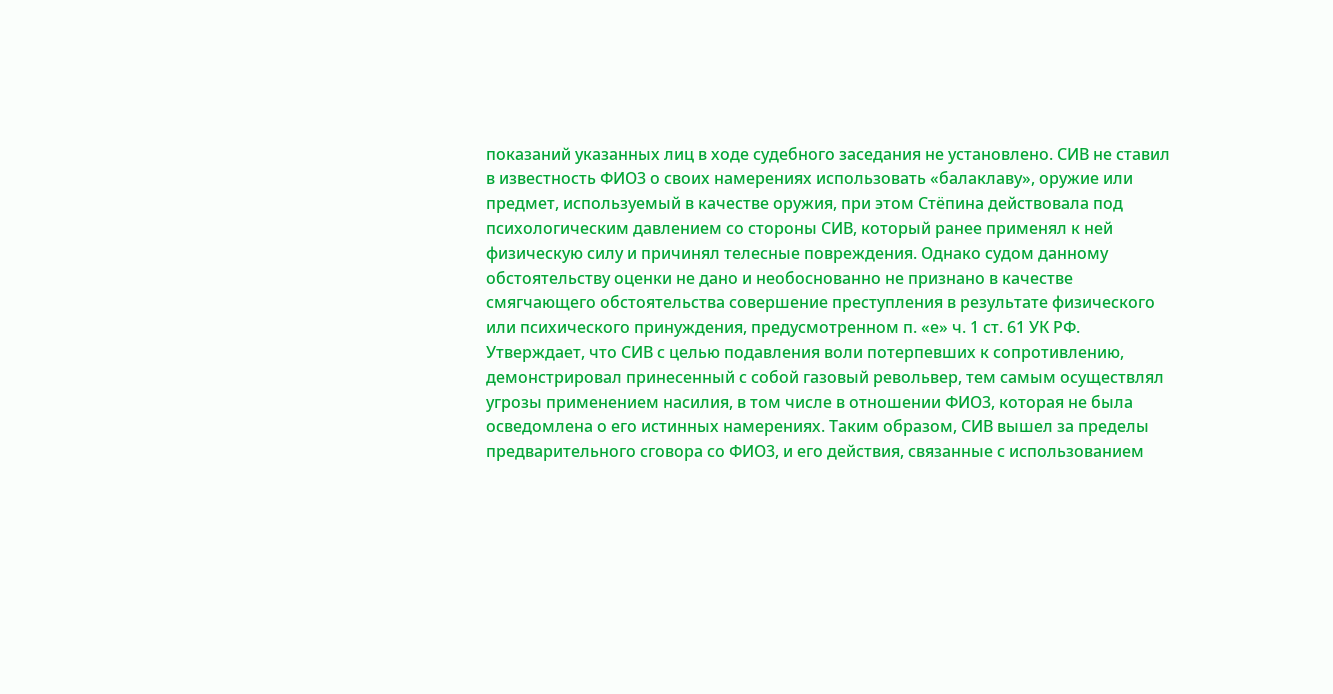показаний указанных лиц в ходе судебного заседания не установлено. СИВ не ставил в известность ФИО3 о своих намерениях использовать «балаклаву», оружие или предмет, используемый в качестве оружия, при этом Стёпина действовала под психологическим давлением со стороны СИВ, который ранее применял к ней физическую силу и причинял телесные повреждения. Однако судом данному обстоятельству оценки не дано и необоснованно не признано в качестве смягчающего обстоятельства совершение преступления в результате физического или психического принуждения, предусмотренном п. «е» ч. 1 ст. 61 УК РФ.
Утверждает, что СИВ с целью подавления воли потерпевших к сопротивлению, демонстрировал принесенный с собой газовый револьвер, тем самым осуществлял угрозы применением насилия, в том числе в отношении ФИО3, которая не была осведомлена о его истинных намерениях. Таким образом, СИВ вышел за пределы предварительного сговора со ФИО3, и его действия, связанные с использованием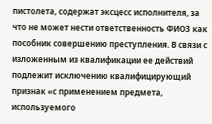пистолета, содержат эксцесс исполнителя, за что не может нести ответственность ФИО3 как пособник совершению преступления. В связи с изложенным из квалификации ее действий подлежит исключению квалифицирующий признак «с применением предмета, используемого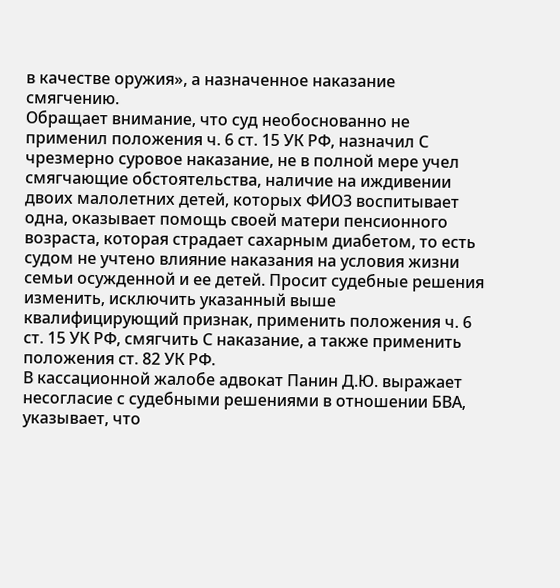в качестве оружия», а назначенное наказание смягчению.
Обращает внимание, что суд необоснованно не применил положения ч. 6 ст. 15 УК РФ, назначил С чрезмерно суровое наказание, не в полной мере учел смягчающие обстоятельства, наличие на иждивении двоих малолетних детей, которых ФИО3 воспитывает одна, оказывает помощь своей матери пенсионного возраста, которая страдает сахарным диабетом, то есть судом не учтено влияние наказания на условия жизни семьи осужденной и ее детей. Просит судебные решения изменить, исключить указанный выше квалифицирующий признак, применить положения ч. 6 ст. 15 УК РФ, смягчить С наказание, а также применить положения ст. 82 УК РФ.
В кассационной жалобе адвокат Панин Д.Ю. выражает несогласие с судебными решениями в отношении БВА, указывает, что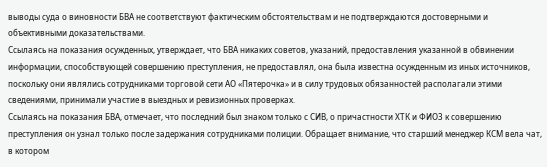выводы суда о виновности БВА не соответствуют фактическим обстоятельствам и не подтверждаются достоверными и объективными доказательствами.
Ссылаясь на показания осужденных, утверждает, что БВА никаких советов, указаний, предоставления указанной в обвинении информации, способствующей совершению преступления, не предоставлял, она была известна осужденным из иных источников, поскольку они являлись сотрудниками торговой сети АО «Пятерочка» и в силу трудовых обязанностей располагали этими сведениями, принимали участие в выездных и ревизионных проверках.
Ссылаясь на показания БВА, отмечает, что последний был знаком только с СИВ, о причастности ХТК и ФИО3 к совершению преступления он узнал только после задержания сотрудниками полиции. Обращает внимание, что старший менеджер КСМ вела чат, в котором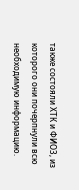также состояли ХТК и ФИО3, из которого они почерпнули всю необходимую информацию.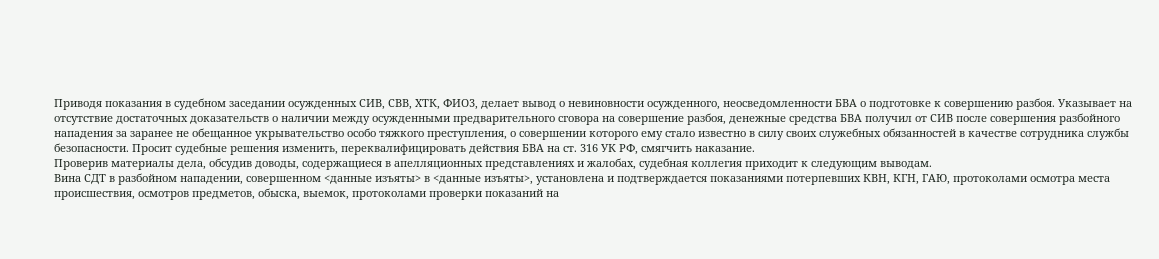Приводя показания в судебном заседании осужденных СИВ, СВВ, ХТК, ФИО3, делает вывод о невиновности осужденного, неосведомленности БВА о подготовке к совершению разбоя. Указывает на отсутствие достаточных доказательств о наличии между осужденными предварительного сговора на совершение разбоя, денежные средства БВА получил от СИВ после совершения разбойного нападения за заранее не обещанное укрывательство особо тяжкого преступления, о совершении которого ему стало известно в силу своих служебных обязанностей в качестве сотрудника службы безопасности. Просит судебные решения изменить, переквалифицировать действия БВА на ст. 316 УК РФ, смягчить наказание.
Проверив материалы дела, обсудив доводы, содержащиеся в апелляционных представлениях и жалобах, судебная коллегия приходит к следующим выводам.
Вина СДТ в разбойном нападении, совершенном <данные изъяты> в <данные изъяты>, установлена и подтверждается показаниями потерпевших КВН, КГН, ГАЮ, протоколами осмотра места происшествия, осмотров предметов, обыска, выемок, протоколами проверки показаний на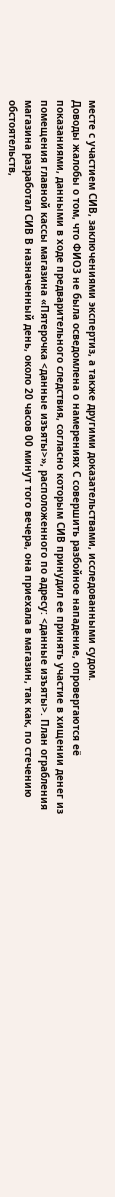месте с участием СИВ, заключениями экспертиз, а также другими доказательствами, исследованными судом.
Доводы жалобы о том, что ФИО3 не была осведомлена о намерениях С совершить разбойное нападение, опровергаются её показаниями, данными в ходе предварительного следствия, согласно которым СИВ принудил ее принять участие в хищении денег из помещения главной кассы магазина «Пятерочка <данные изъяты>», расположенного по адресу: <данные изъяты>. План ограбления магазина разработал СИВ В назначенный день, около 20 часов 00 минут того вечера, она приехала в магазин, так как, по стечению обстоятельств,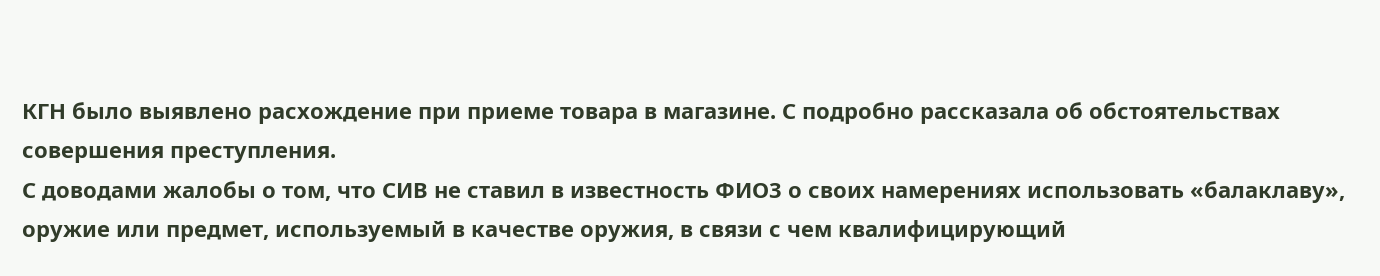КГН было выявлено расхождение при приеме товара в магазине. С подробно рассказала об обстоятельствах совершения преступления.
С доводами жалобы о том, что СИВ не ставил в известность ФИО3 о своих намерениях использовать «балаклаву», оружие или предмет, используемый в качестве оружия, в связи с чем квалифицирующий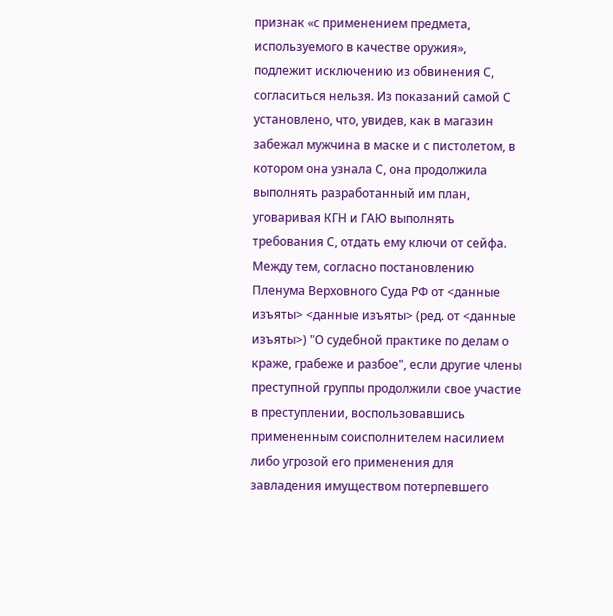признак «с применением предмета, используемого в качестве оружия», подлежит исключению из обвинения С, согласиться нельзя. Из показаний самой С установлено, что, увидев, как в магазин забежал мужчина в маске и с пистолетом, в котором она узнала С, она продолжила выполнять разработанный им план, уговаривая КГН и ГАЮ выполнять требования С, отдать ему ключи от сейфа.
Между тем, согласно постановлению Пленума Верховного Суда РФ от <данные изъяты> <данные изъяты> (ред. от <данные изъяты>) "О судебной практике по делам о краже, грабеже и разбое", если другие члены преступной группы продолжили свое участие в преступлении, воспользовавшись примененным соисполнителем насилием либо угрозой его применения для завладения имуществом потерпевшего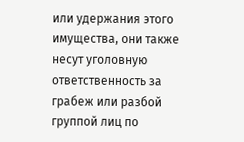или удержания этого имущества, они также несут уголовную ответственность за грабеж или разбой группой лиц по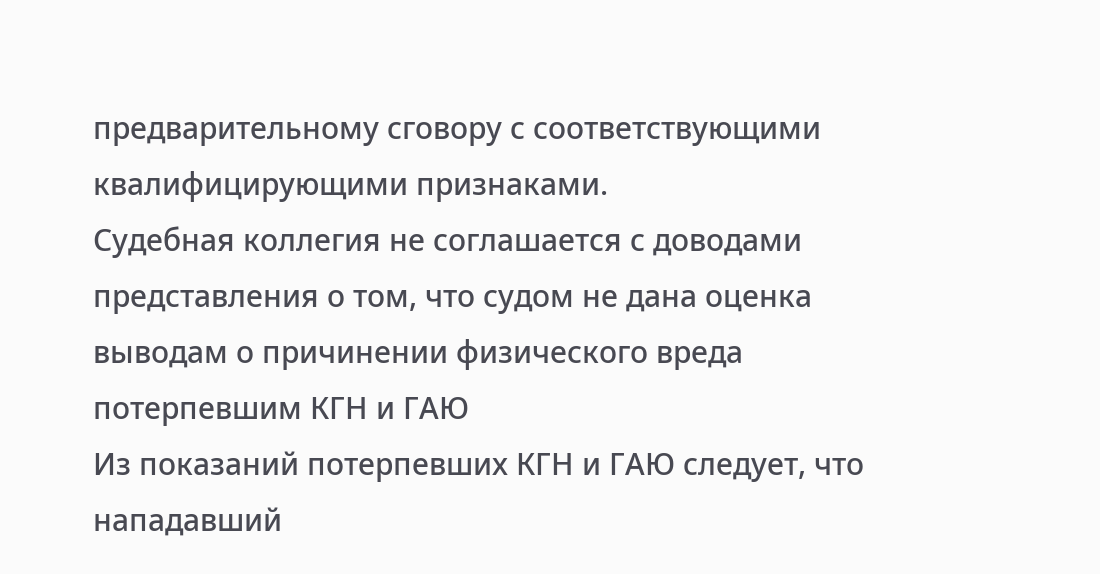предварительному сговору с соответствующими квалифицирующими признаками.
Судебная коллегия не соглашается с доводами представления о том, что судом не дана оценка выводам о причинении физического вреда потерпевшим КГН и ГАЮ
Из показаний потерпевших КГН и ГАЮ следует, что нападавший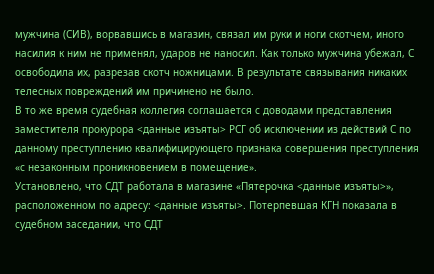мужчина (СИВ), ворвавшись в магазин, связал им руки и ноги скотчем, иного насилия к ним не применял, ударов не наносил. Как только мужчина убежал, С освободила их, разрезав скотч ножницами. В результате связывания никаких телесных повреждений им причинено не было.
В то же время судебная коллегия соглашается с доводами представления заместителя прокурора <данные изъяты> РСГ об исключении из действий С по данному преступлению квалифицирующего признака совершения преступления «с незаконным проникновением в помещение».
Установлено, что СДТ работала в магазине «Пятерочка <данные изъяты>», расположенном по адресу: <данные изъяты>. Потерпевшая КГН показала в судебном заседании, что СДТ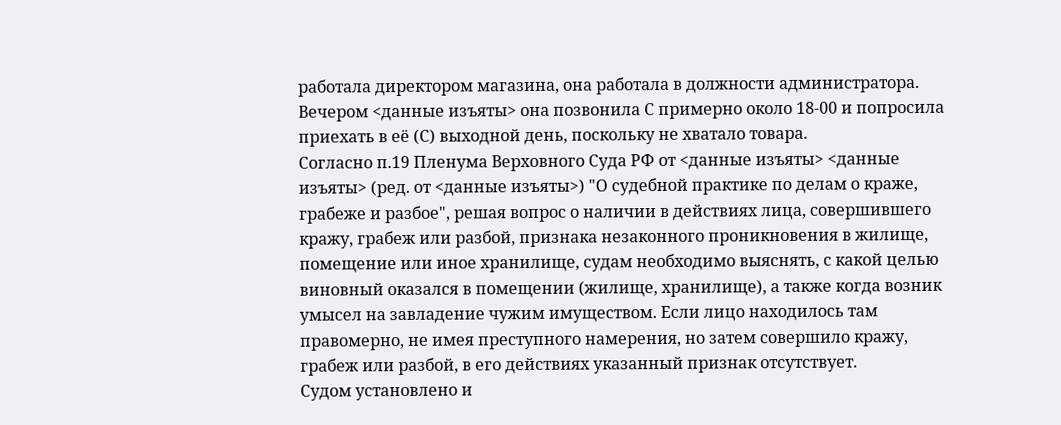работала директором магазина, она работала в должности администратора.
Вечером <данные изъяты> она позвонила С примерно около 18-00 и попросила приехать в её (С) выходной день, поскольку не хватало товара.
Согласно п.19 Пленума Верховного Суда РФ от <данные изъяты> <данные изъяты> (ред. от <данные изъяты>) "О судебной практике по делам о краже, грабеже и разбое", решая вопрос о наличии в действиях лица, совершившего кражу, грабеж или разбой, признака незаконного проникновения в жилище, помещение или иное хранилище, судам необходимо выяснять, с какой целью виновный оказался в помещении (жилище, хранилище), а также когда возник умысел на завладение чужим имуществом. Если лицо находилось там правомерно, не имея преступного намерения, но затем совершило кражу, грабеж или разбой, в его действиях указанный признак отсутствует.
Судом установлено и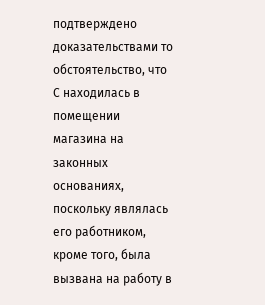подтверждено доказательствами то обстоятельство, что С находилась в помещении магазина на законных основаниях, поскольку являлась его работником, кроме того, была вызвана на работу в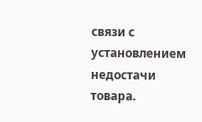связи с установлением недостачи товара.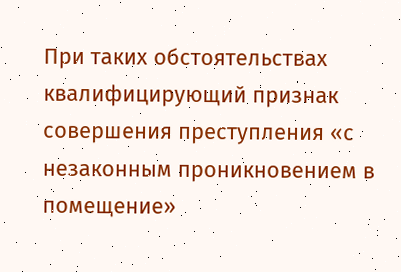При таких обстоятельствах квалифицирующий признак совершения преступления «с незаконным проникновением в помещение»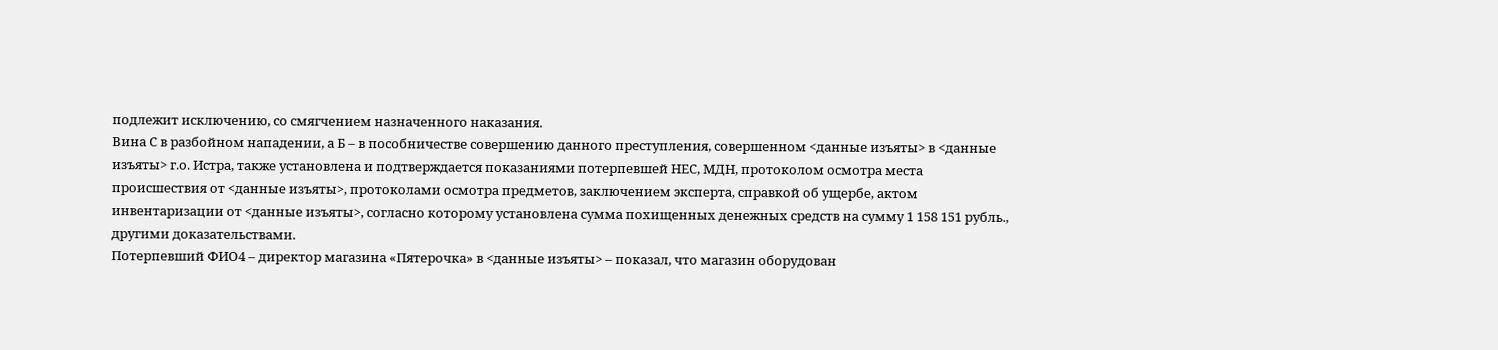подлежит исключению, со смягчением назначенного наказания.
Вина С в разбойном нападении, а Б – в пособничестве совершению данного преступления, совершенном <данные изъяты> в <данные изъяты> г.о. Истра, также установлена и подтверждается показаниями потерпевшей НЕС, МДН, протоколом осмотра места происшествия от <данные изъяты>, протоколами осмотра предметов, заключением эксперта, справкой об ущербе, актом инвентаризации от <данные изъяты>, согласно которому установлена сумма похищенных денежных средств на сумму 1 158 151 рубль., другими доказательствами.
Потерпевший ФИО4 – директор магазина «Пятерочка» в <данные изъяты> – показал, что магазин оборудован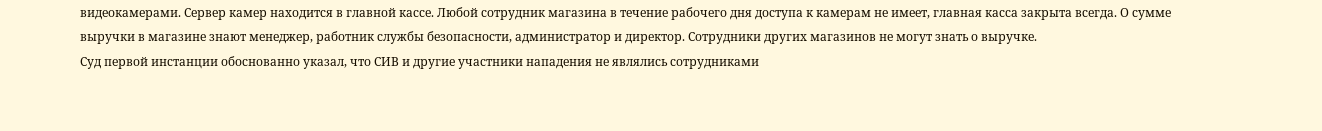видеокамерами. Сервер камер находится в главной кассе. Любой сотрудник магазина в течение рабочего дня доступа к камерам не имеет, главная касса закрыта всегда. О сумме выручки в магазине знают менеджер, работник службы безопасности, администратор и директор. Сотрудники других магазинов не могут знать о выручке.
Суд первой инстанции обоснованно указал, что СИВ и другие участники нападения не являлись сотрудниками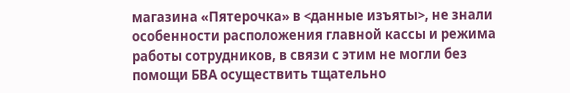магазина «Пятерочка» в <данные изъяты>, не знали особенности расположения главной кассы и режима работы сотрудников, в связи с этим не могли без помощи БВА осуществить тщательно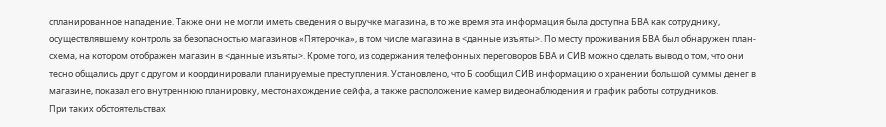спланированное нападение. Также они не могли иметь сведения о выручке магазина, в то же время эта информация была доступна БВА как сотруднику, осуществлявшему контроль за безопасностью магазинов «Пятерочка», в том числе магазина в <данные изъяты>. По месту проживания БВА был обнаружен план-схема, на котором отображен магазин в <данные изъяты>. Кроме того, из содержания телефонных переговоров БВА и СИВ можно сделать вывод о том, что они тесно общались друг с другом и координировали планируемые преступления. Установлено, что Б сообщил СИВ информацию о хранении большой суммы денег в магазине, показал его внутреннюю планировку, местонахождение сейфа, а также расположение камер видеонаблюдения и график работы сотрудников.
При таких обстоятельствах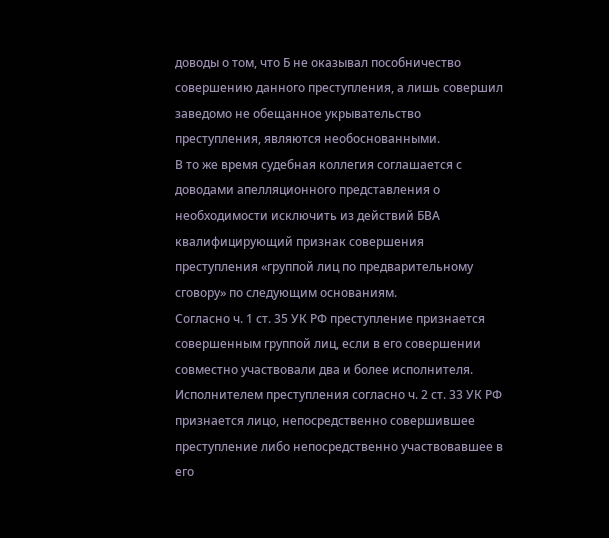доводы о том, что Б не оказывал пособничество совершению данного преступления, а лишь совершил заведомо не обещанное укрывательство преступления, являются необоснованными.
В то же время судебная коллегия соглашается с доводами апелляционного представления о необходимости исключить из действий БВА квалифицирующий признак совершения преступления «группой лиц по предварительному сговору» по следующим основаниям.
Согласно ч. 1 ст. 35 УК РФ преступление признается совершенным группой лиц, если в его совершении совместно участвовали два и более исполнителя. Исполнителем преступления согласно ч. 2 ст. 33 УК РФ признается лицо, непосредственно совершившее преступление либо непосредственно участвовавшее в его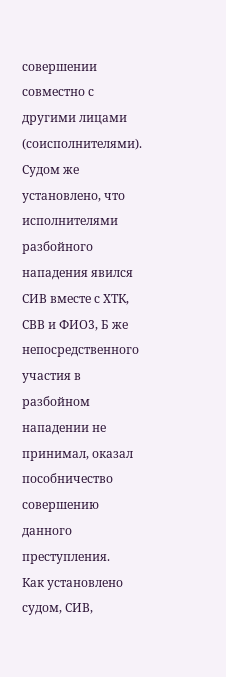совершении совместно с другими лицами (соисполнителями).
Судом же установлено, что исполнителями разбойного нападения явился СИВ вместе с ХТК, СВВ и ФИО3, Б же непосредственного участия в разбойном нападении не принимал, оказал пособничество совершению данного преступления.
Как установлено судом, СИВ,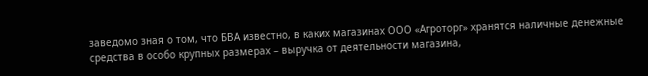заведомо зная о том, что БВА известно, в каких магазинах ООО «Агроторг» хранятся наличные денежные средства в особо крупных размерах – выручка от деятельности магазина,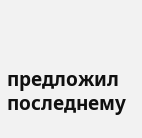предложил последнему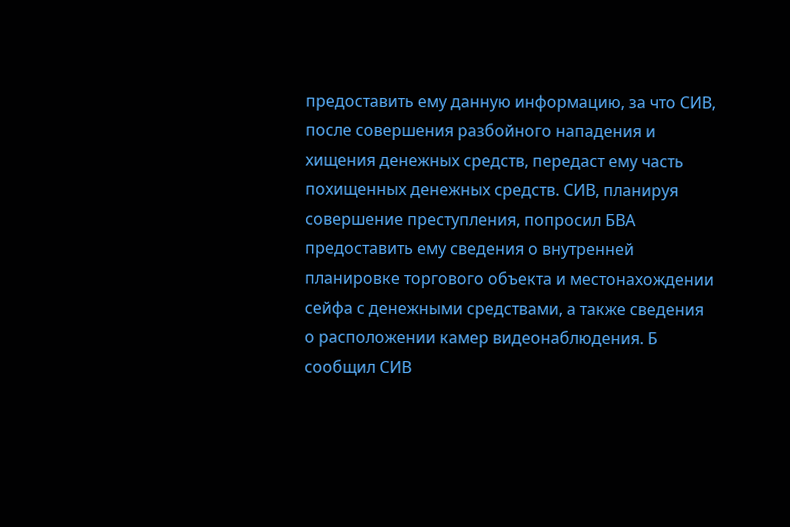предоставить ему данную информацию, за что СИВ, после совершения разбойного нападения и хищения денежных средств, передаст ему часть похищенных денежных средств. СИВ, планируя совершение преступления, попросил БВА предоставить ему сведения о внутренней планировке торгового объекта и местонахождении сейфа с денежными средствами, а также сведения о расположении камер видеонаблюдения. Б сообщил СИВ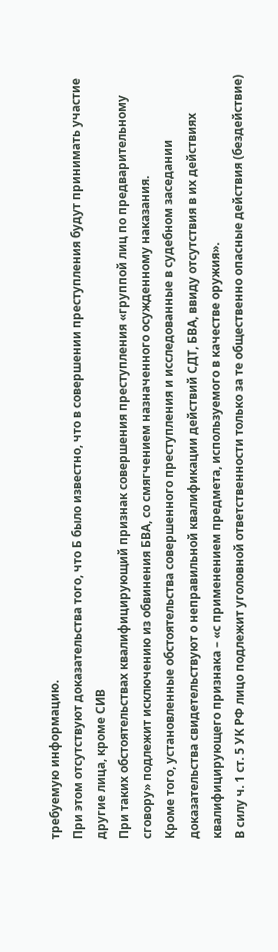требуемую информацию.
При этом отсутствуют доказательства того, что Б было известно, что в совершении преступления будут принимать участие другие лица, кроме СИВ
При таких обстоятельствах квалифицирующий признак совершения преступления «группой лиц по предварительному сговору» подлежит исключению из обвинения БВА, со смягчением назначенного осужденному наказания.
Кроме того, установленные обстоятельства совершенного преступления и исследованные в судебном заседании доказательства свидетельствуют о неправильной квалификации действий СДТ, БВА, ввиду отсутствия в их действиях квалифицирующего признака – «с применением предмета, используемого в качестве оружия».
В силу ч. 1 ст. 5 УК РФ лицо подлежит уголовной ответственности только за те общественно опасные действия (бездействие)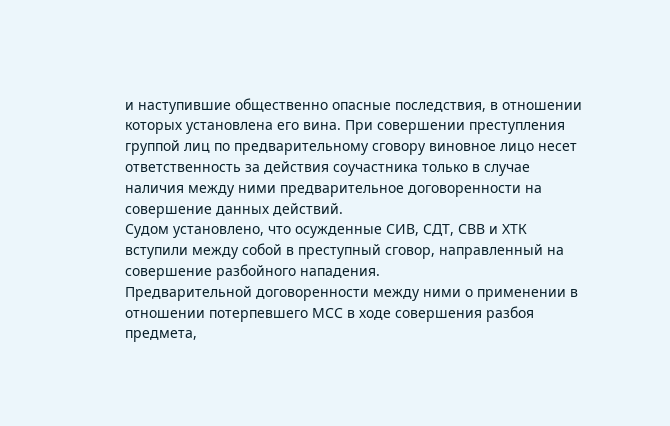и наступившие общественно опасные последствия, в отношении которых установлена его вина. При совершении преступления группой лиц по предварительному сговору виновное лицо несет ответственность за действия соучастника только в случае наличия между ними предварительное договоренности на совершение данных действий.
Судом установлено, что осужденные СИВ, СДТ, СВВ и ХТК вступили между собой в преступный сговор, направленный на совершение разбойного нападения.
Предварительной договоренности между ними о применении в отношении потерпевшего МСС в ходе совершения разбоя предмета,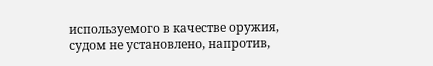используемого в качестве оружия, судом не установлено, напротив,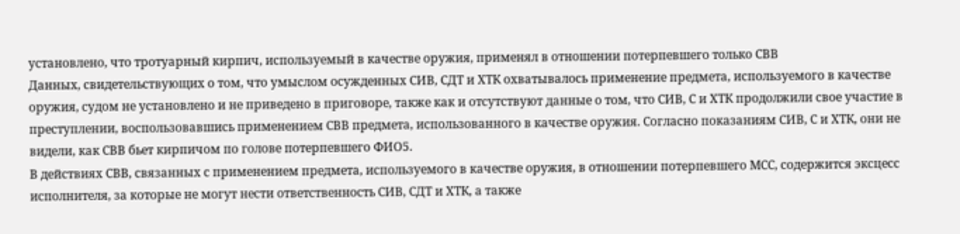установлено, что тротуарный кирпич, используемый в качестве оружия, применял в отношении потерпевшего только СВВ
Данных, свидетельствующих о том, что умыслом осужденных СИВ, СДТ и ХТК охватывалось применение предмета, используемого в качестве оружия, судом не установлено и не приведено в приговоре, также как и отсутствуют данные о том, что СИВ, С и ХТК продолжили свое участие в преступлении, воспользовавшись применением СВВ предмета, использованного в качестве оружия. Согласно показаниям СИВ, С и ХТК, они не видели, как СВВ бьет кирпичом по голове потерпевшего ФИО5.
В действиях СВВ, связанных с применением предмета, используемого в качестве оружия, в отношении потерпевшего МСС, содержится эксцесс исполнителя, за которые не могут нести ответственность СИВ, СДТ и ХТК, а также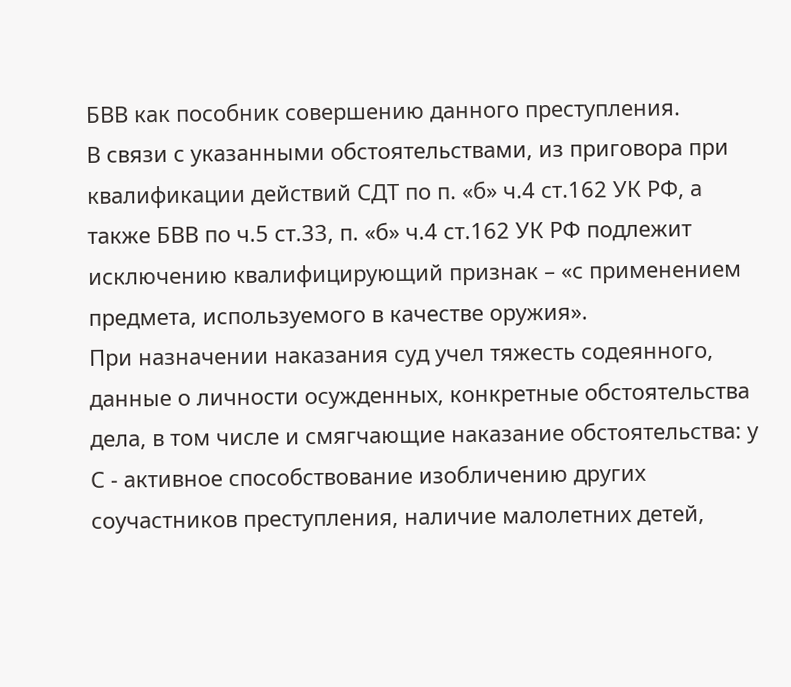БВВ как пособник совершению данного преступления.
В связи с указанными обстоятельствами, из приговора при квалификации действий СДТ по п. «б» ч.4 ст.162 УК РФ, а также БВВ по ч.5 ст.33, п. «б» ч.4 ст.162 УК РФ подлежит исключению квалифицирующий признак – «с применением предмета, используемого в качестве оружия».
При назначении наказания суд учел тяжесть содеянного, данные о личности осужденных, конкретные обстоятельства дела, в том числе и смягчающие наказание обстоятельства: у С - активное способствование изобличению других соучастников преступления, наличие малолетних детей,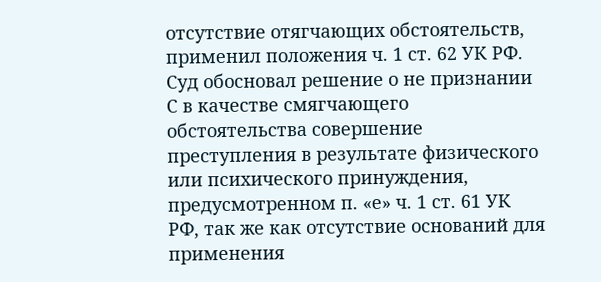отсутствие отягчающих обстоятельств, применил положения ч. 1 ст. 62 УК РФ.
Суд обосновал решение о не признании С в качестве смягчающего обстоятельства совершение преступления в результате физического или психического принуждения, предусмотренном п. «е» ч. 1 ст. 61 УК РФ, так же как отсутствие оснований для применения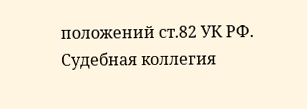положений ст.82 УК РФ. Судебная коллегия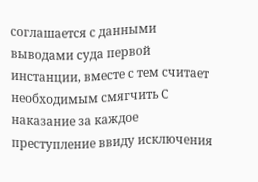соглашается с данными выводами суда первой инстанции, вместе с тем считает необходимым смягчить С наказание за каждое преступление ввиду исключения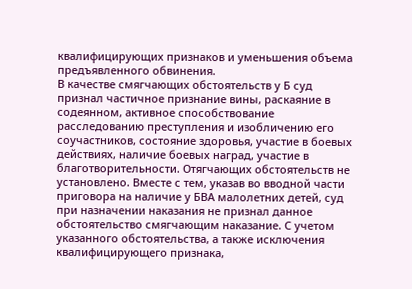квалифицирующих признаков и уменьшения объема предъявленного обвинения.
В качестве смягчающих обстоятельств у Б суд признал частичное признание вины, раскаяние в содеянном, активное способствование расследованию преступления и изобличению его соучастников, состояние здоровья, участие в боевых действиях, наличие боевых наград, участие в благотворительности. Отягчающих обстоятельств не установлено. Вместе с тем, указав во вводной части приговора на наличие у БВА малолетних детей, суд при назначении наказания не признал данное обстоятельство смягчающим наказание. С учетом указанного обстоятельства, а также исключения квалифицирующего признака,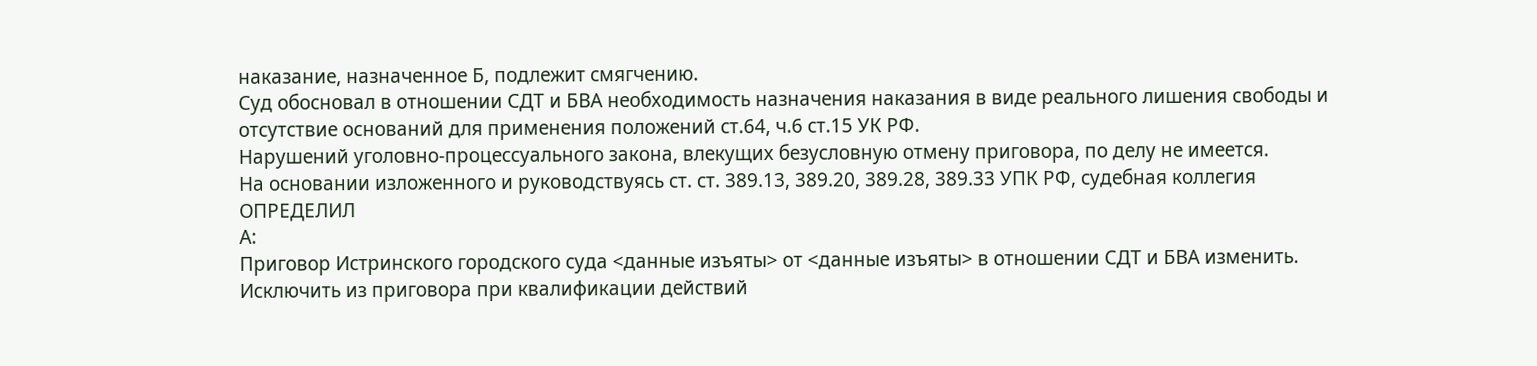наказание, назначенное Б, подлежит смягчению.
Суд обосновал в отношении СДТ и БВА необходимость назначения наказания в виде реального лишения свободы и отсутствие оснований для применения положений ст.64, ч.6 ст.15 УК РФ.
Нарушений уголовно-процессуального закона, влекущих безусловную отмену приговора, по делу не имеется.
На основании изложенного и руководствуясь ст. ст. 389.13, 389.20, 389.28, 389.33 УПК РФ, судебная коллегия
ОПРЕДЕЛИЛ
А:
Приговор Истринского городского суда <данные изъяты> от <данные изъяты> в отношении СДТ и БВА изменить.
Исключить из приговора при квалификации действий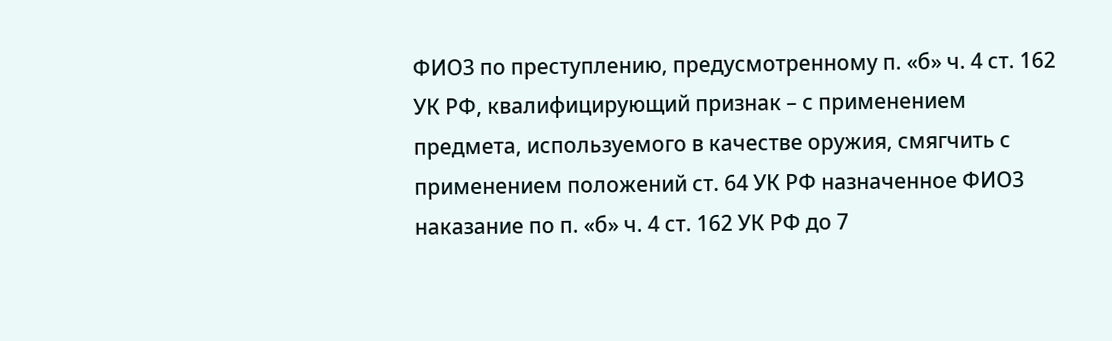ФИО3 по преступлению, предусмотренному п. «б» ч. 4 ст. 162 УК РФ, квалифицирующий признак – с применением предмета, используемого в качестве оружия, смягчить с применением положений ст. 64 УК РФ назначенное ФИО3 наказание по п. «б» ч. 4 ст. 162 УК РФ до 7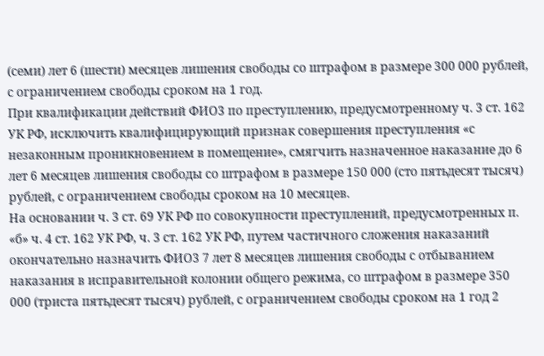(семи) лет 6 (шести) месяцев лишения свободы со штрафом в размере 300 000 рублей, с ограничением свободы сроком на 1 год.
При квалификации действий ФИО3 по преступлению, предусмотренному ч. 3 ст. 162 УК РФ, исключить квалифицирующий признак совершения преступления «с незаконным проникновением в помещение», смягчить назначенное наказание до 6 лет 6 месяцев лишения свободы со штрафом в размере 150 000 (сто пятьдесят тысяч) рублей, с ограничением свободы сроком на 10 месяцев.
На основании ч. 3 ст. 69 УК РФ по совокупности преступлений, предусмотренных п. «б» ч. 4 ст. 162 УК РФ, ч. 3 ст. 162 УК РФ, путем частичного сложения наказаний окончательно назначить ФИО3 7 лет 8 месяцев лишения свободы с отбыванием наказания в исправительной колонии общего режима, со штрафом в размере 350 000 (триста пятьдесят тысяч) рублей, с ограничением свободы сроком на 1 год 2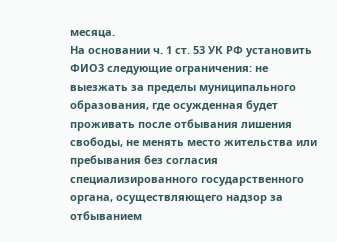месяца.
На основании ч. 1 ст. 53 УК РФ установить ФИО3 следующие ограничения: не выезжать за пределы муниципального образования, где осужденная будет проживать после отбывания лишения свободы, не менять место жительства или пребывания без согласия специализированного государственного органа, осуществляющего надзор за отбыванием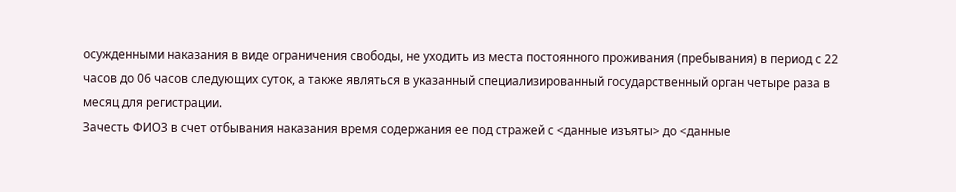осужденными наказания в виде ограничения свободы, не уходить из места постоянного проживания (пребывания) в период с 22 часов до 06 часов следующих суток, а также являться в указанный специализированный государственный орган четыре раза в месяц для регистрации.
Зачесть ФИО3 в счет отбывания наказания время содержания ее под стражей с <данные изъяты> до <данные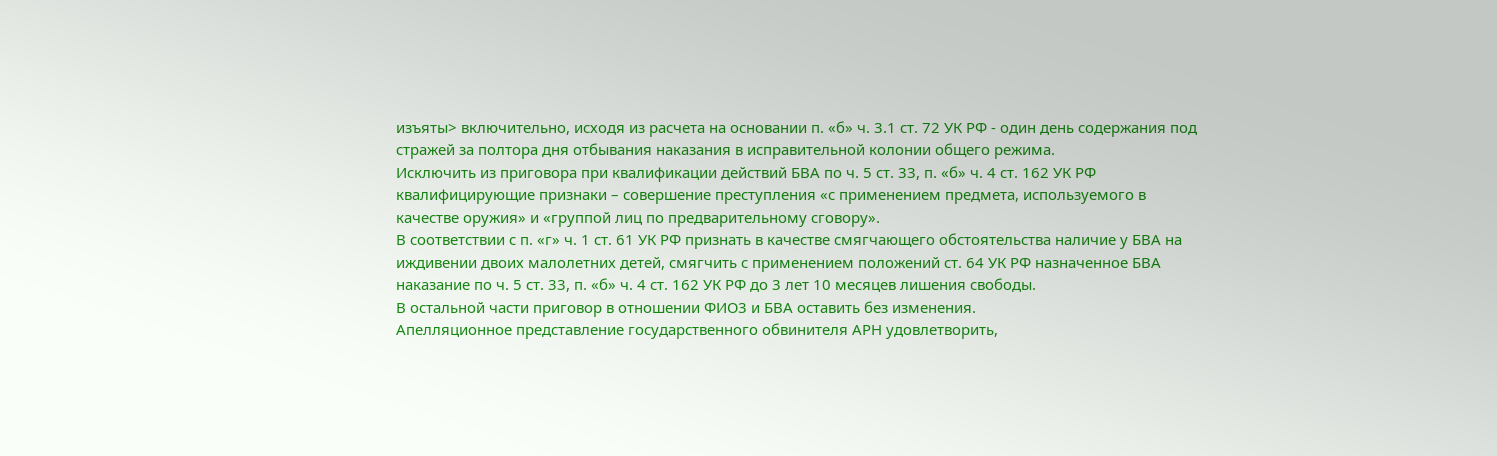изъяты> включительно, исходя из расчета на основании п. «б» ч. 3.1 ст. 72 УК РФ - один день содержания под стражей за полтора дня отбывания наказания в исправительной колонии общего режима.
Исключить из приговора при квалификации действий БВА по ч. 5 ст. 33, п. «б» ч. 4 ст. 162 УК РФ квалифицирующие признаки – совершение преступления «с применением предмета, используемого в качестве оружия» и «группой лиц по предварительному сговору».
В соответствии с п. «г» ч. 1 ст. 61 УК РФ признать в качестве смягчающего обстоятельства наличие у БВА на иждивении двоих малолетних детей, смягчить с применением положений ст. 64 УК РФ назначенное БВА наказание по ч. 5 ст. 33, п. «б» ч. 4 ст. 162 УК РФ до 3 лет 10 месяцев лишения свободы.
В остальной части приговор в отношении ФИО3 и БВА оставить без изменения.
Апелляционное представление государственного обвинителя АРН удовлетворить,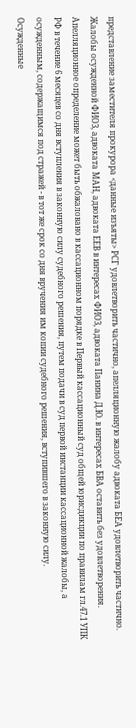представление заместителя прокурора <данные изъяты> РСГ удовлетворить частично, апелляционную жалобу адвоката БЕА удовлетворить частично.
Жалобы осужденной ФИО3, адвоката МАН, адвоката ЕЕВ в интересах ФИО3, адвоката Панина Д.Ю. в интересах БВА оставить без удовлетворения.
Апелляционное определение может быть обжаловано в кассационном порядке в Первый кассационный суд общей юрисдикции по правилам гл.47.1 УПК РФ в течение 6 месяцев со дня вступления в законную силу судебного решения, путем подачи в суд первой инстанции кассационной жалобы, а осужденным, содержащимся под стражей - в тот же срок со дня вручения им копии судебного решения, вступившего в законную силу.
Осужденные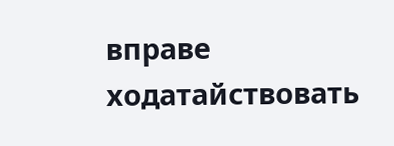вправе ходатайствовать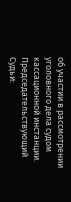об участии в рассмотрении уголовного дела судом кассационной инстанции.
Председательствующий
Судьи: